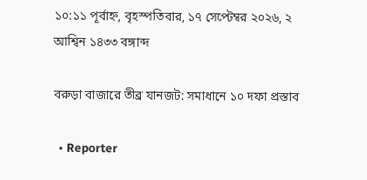১০:১১ পূর্বাহ্ন, বৃহস্পতিবার, ১৭ সেপ্টেম্বর ২০২৬, ২ আশ্বিন ১৪৩৩ বঙ্গাব্দ

বরুড়া বাজারে তীব্র যানজট: সমাধানে ১০ দফা প্রস্তাব

  • Reporter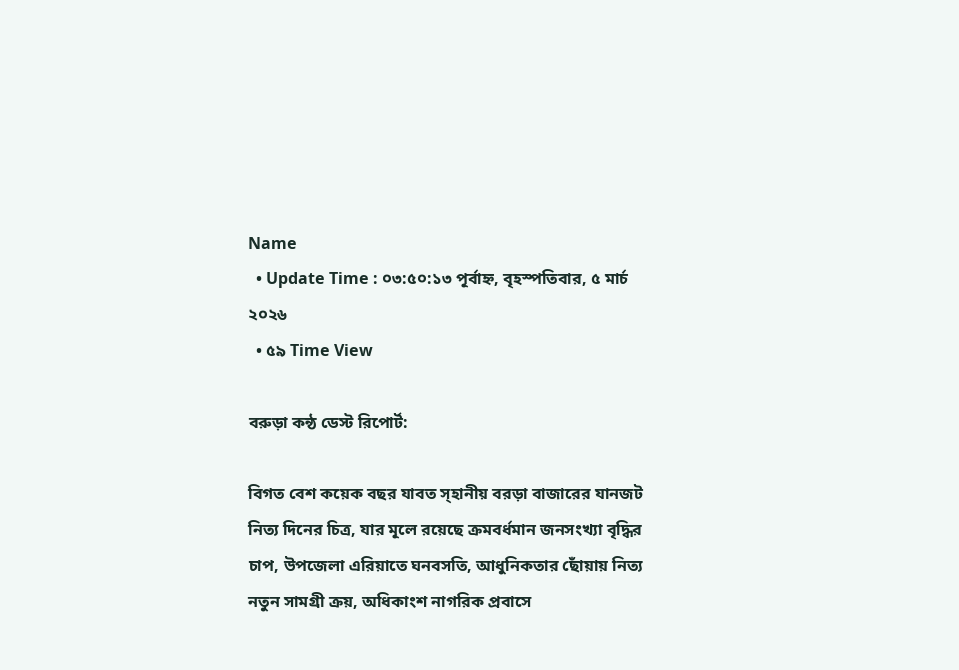Name
  • Update Time : ০৩:৫০:১৩ পূর্বাহ্ন, বৃহস্পতিবার, ৫ মার্চ ২০২৬
  • ৫৯ Time View

বরুড়া কন্ঠ ডেস্ট রিপোর্ট:

বিগত বেশ কয়েক বছর যাবত স্হানীয় বরড়া বাজারের যানজট নিত্য দিনের চিত্র, যার মূলে রয়েছে ক্রমবর্ধমান জনসংখ্যা বৃদ্ধির চাপ, উপজেলা এরিয়াতে ঘনবসতি, আধুনিকতার ছোঁয়ায় নিত্য নতুন সামগ্রী ক্রয়, অধিকাংশ নাগরিক প্রবাসে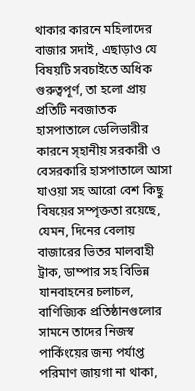থাকার কারনে মহিলাদের বাজার সদাই, এছাড়াও যে বিষয়টি সবচাইতে অধিক গুরুত্বপূর্ণ, তা হলো প্রায় প্রতিটি নবজাতক হাসপাতালে ডেলিভারীর কারনে স্হানীয় সরকারী ও বেসরকারি হাসপাতালে আসা যাওয়া সহ আরো বেশ কিছু বিষয়ের সম্পৃক্ততা রয়েছে, যেমন, দিনের বেলায় বাজারের ভিতর মালবাহী ট্রাক, ডাম্পার সহ বিভিন্ন যানবাহনের চলাচল, বাণিজ্যিক প্রতিষ্ঠানগুলোর সামনে তাদের নিজস্ব পার্কিংয়ের জন্য পর্যাপ্ত পরিমাণ জায়গা না থাকা,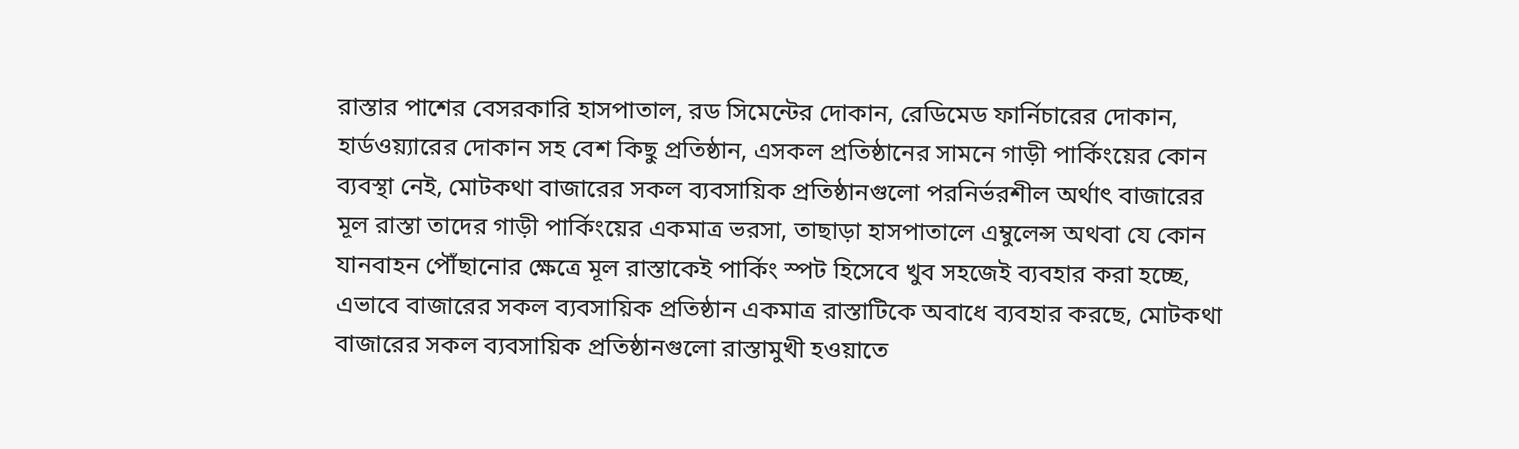রাস্তার পাশের বেসরকারি হাসপাতাল, রড সিমেন্টের দোকান, রেডিমেড ফার্নিচারের দোকান, হার্ডওয়্যারের দোকান সহ বেশ কিছু প্রতিষ্ঠান, এসকল প্রতিষ্ঠানের সামনে গাড়ী পার্কিংয়ের কোন ব্যবস্থা নেই, মোটকথা বাজারের সকল ব্যবসায়িক প্রতিষ্ঠানগুলো পরনির্ভরশীল অর্থাৎ বাজারের মূল রাস্তা তাদের গাড়ী পার্কিংয়ের একমাত্র ভরসা, তাছাড়া হাসপাতালে এম্বুলেন্স অথবা যে কোন যানবাহন পৌঁছানোর ক্ষেত্রে মূল রাস্তাকেই পার্কিং স্পট হিসেবে খুব সহজেই ব্যবহার করা হচ্ছে, এভাবে বাজারের সকল ব্যবসায়িক প্রতিষ্ঠান একমাত্র রাস্তাটিকে অবাধে ব্যবহার করছে, মোটকথা বাজারের সকল ব্যবসায়িক প্রতিষ্ঠানগুলো রাস্তামুখী হওয়াতে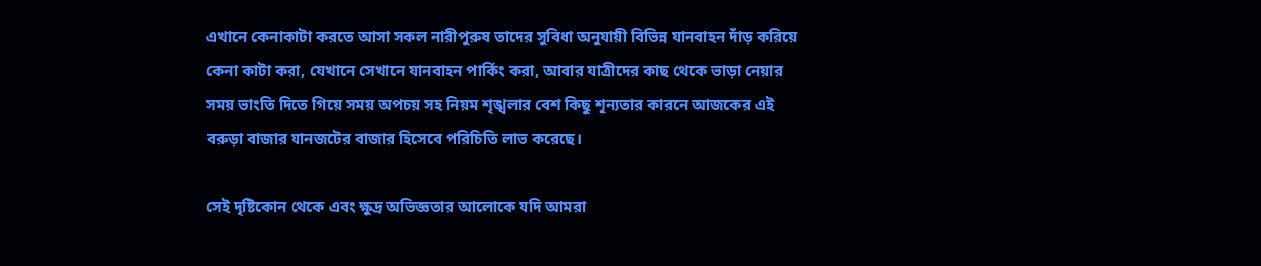এখানে কেনাকাটা করতে আসা সকল নারীপুরুষ তাদের সুবিধা অনুযায়ী বিভিন্ন যানবাহন দাঁড় করিয়ে কেনা কাটা করা, যেখানে সেখানে যানবাহন পার্কিং করা, আবার যাত্রীদের কাছ থেকে ভাড়া নেয়ার সময় ভাংতি দিতে গিয়ে সময় অপচয় সহ নিয়ম শৃঙ্খলার বেশ কিছু শূন্যতার কারনে আজকের এই বরুড়া বাজার যানজটের বাজার হিসেবে পরিচিতি লাভ করেছে।

সেই দৃষ্টিকোন থেকে এবং ক্ষুদ্র অভিজ্ঞতার আলোকে যদি আমরা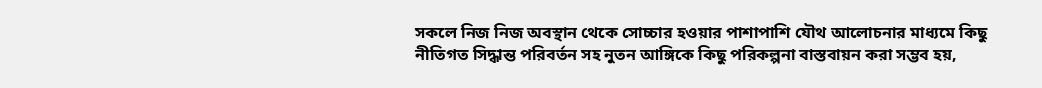সকলে নিজ নিজ অবস্থান থেকে সোচ্চার হওয়ার পাশাপাশি যৌথ আলোচনার মাধ্যমে কিছু নীতিগত সিদ্ধান্ত পরিবর্তন সহ নুতন আঙ্গিকে কিছু পরিকল্পনা বাস্তবায়ন করা সম্ভব হয়,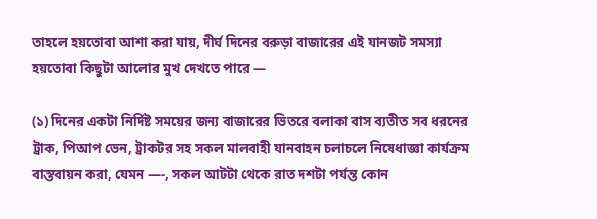তাহলে হয়তোবা আশা করা যায়, দীর্ঘ দিনের বরুড়া বাজারের এই যানজট সমস্যা হয়তোবা কিছুটা আলোর মুখ দেখতে পারে —

(১) দিনের একটা নির্দিষ্ট সময়ের জন্য বাজারের ভিতরে বলাকা বাস ব্যতীত সব ধরনের ট্রাক, পিআপ ভেন, ট্রাকটর সহ সকল মালবাহী যানবাহন চলাচলে নিষেধাজ্ঞা কার্যক্রম বাস্তবায়ন করা, যেমন —-, সকল আটটা থেকে রাত দশটা পর্যন্ত কোন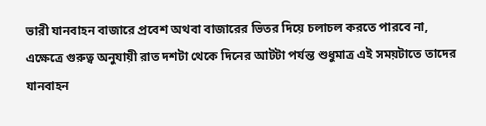ভারী যানবাহন বাজারে প্রবেশ অথবা বাজারের ভিতর দিয়ে চলাচল করতে পারবে না, এক্ষেত্রে গুরুত্ব অনুযায়ী রাত দশটা থেকে দিনের আটটা পর্যন্ত শুধুমাত্র এই সময়টাতে তাদের যানবাহন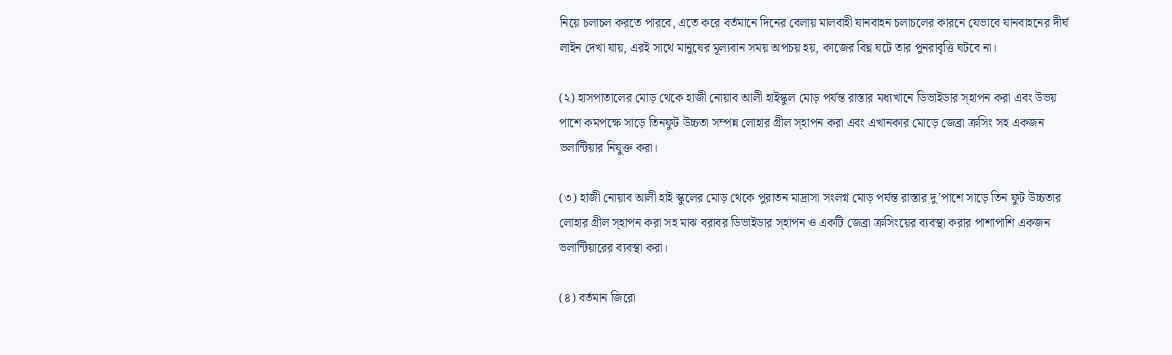নিয়ে চলাচল করতে পারবে, এতে করে বর্তমানে দিনের বেলায় মালবাহী যানবাহন চলাচলের কারনে যেভাবে যানবাহনের দীর্ঘ লাইন দেখা যায়, এরই সাথে মানুষের মূল্যবান সময় অপচয় হয়, কাজের বিঘ্ন ঘটে তার পুনরাবৃত্তি ঘটবে না।

(২) হাসপাতালের মোড় থেকে হাজী নোয়াব আলী হাইস্কুল মোড় পর্যন্ত রাস্তার মধ্যখানে ডিভাইডার স্হাপন করা এবং উভয় পাশে কমপক্ষে সাড়ে তিনফুট উচ্চতা সম্পন্ন লোহার গ্রীল স্হাপন করা এবং এখানকার মোড়ে জেব্রা ক্রসিং সহ একজন ভলান্টিয়ার নিযুক্ত করা।

(৩) হাজী নোয়াব আলী হাই স্কুলের মোড় থেকে পুরাতন মাদ্রাসা সংলগ্ন মোড় পর্যন্ত রাস্তার দু’পাশে সাড়ে তিন ফুট উচ্চতার লোহার গ্রীল স্হাপন করা সহ মাঝ বরাবর ডিভাইডার স্হাপন ও একটি জেব্রা ক্রসিংয়ের ব্যবস্থা করার পাশাপাশি একজন ভলান্টিয়ারের ব্যবস্থা করা।

(৪) বর্তমান জিরো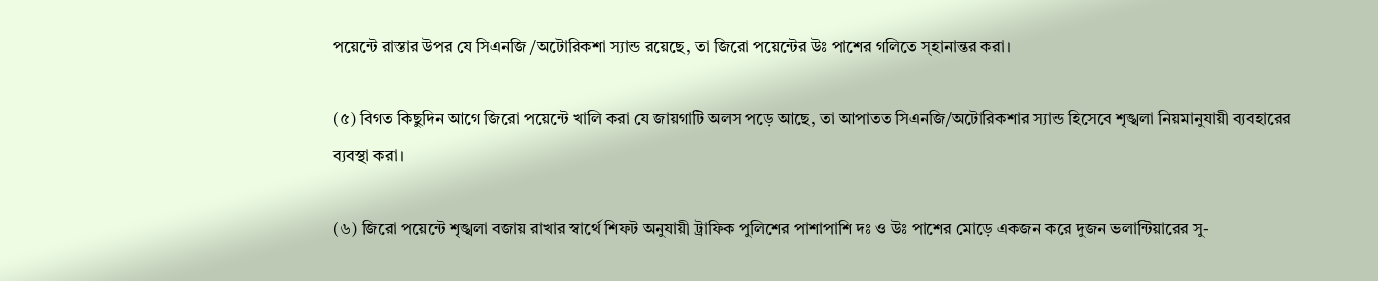পয়েন্টে রাস্তার উপর যে সিএনজি /অটোরিকশা স্যান্ড রয়েছে, তা জিরো পয়েন্টের উঃ পাশের গলিতে স্হানান্তর করা।

(৫) বিগত কিছুদিন আগে জিরো পয়েন্টে খালি করা যে জায়গাটি অলস পড়ে আছে, তা আপাতত সিএনজি/অটোরিকশার স্যান্ড হিসেবে শৃঙ্খলা নিয়মানুযায়ী ব্যবহারের ব্যবস্থা করা।

(৬) জিরো পয়েন্টে শৃঙ্খলা বজায় রাখার স্বার্থে শিফট অনুযায়ী ট্রাফিক পুলিশের পাশাপাশি দঃ ও উঃ পাশের মোড়ে একজন করে দুজন ভলান্টিয়ারের সু-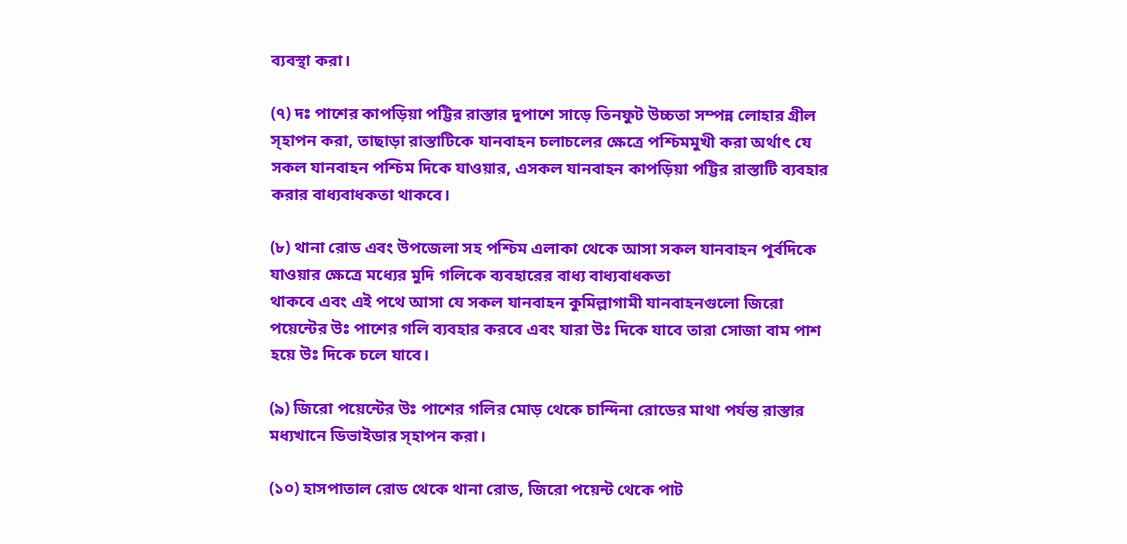ব্যবস্থা করা।

(৭) দঃ পাশের কাপড়িয়া পট্টির রাস্তার দুপাশে সাড়ে তিনফুট উচ্চতা সম্পন্ন লোহার গ্রীল স্হাপন করা, তাছাড়া রাস্তাটিকে যানবাহন চলাচলের ক্ষেত্রে পশ্চিমমুখী করা অর্থাৎ যে সকল যানবাহন পশ্চিম দিকে যাওয়ার, এসকল যানবাহন কাপড়িয়া পট্টির রাস্তাটি ব্যবহার করার বাধ্যবাধকতা থাকবে।

(৮) থানা রোড এবং উপজেলা সহ পশ্চিম এলাকা থেকে আসা সকল যানবাহন পূর্বদিকে যাওয়ার ক্ষেত্রে মধ্যের মুদি গলিকে ব্যবহারের বাধ্য বাধ্যবাধকতা
থাকবে এবং এই পথে আসা যে সকল যানবাহন কুমিল্লাগামী যানবাহনগুলো জিরো পয়েন্টের উঃ পাশের গলি ব্যবহার করবে এবং যারা উঃ দিকে যাবে তারা সোজা বাম পাশ হয়ে উঃ দিকে চলে যাবে।

(৯) জিরো পয়েন্টের উঃ পাশের গলির মোড় থেকে চান্দিনা রোডের মাথা পর্যন্ত রাস্তার মধ্যখানে ডিভাইডার স্হাপন করা।

(১০) হাসপাতাল রোড থেকে থানা রোড, জিরো পয়েন্ট থেকে পাট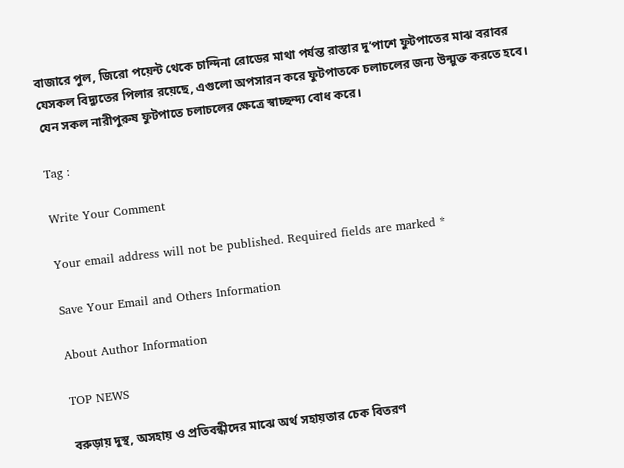বাজারে পুল, জিরো পয়েন্ট থেকে চান্দিনা রোডের মাথা পর্যন্ত রাস্তার দু’পাশে ফুটপাতের মাঝ বরাবর যেসকল বিদ্যুতের পিলার রয়েছে, এগুলো অপসারন করে ফুটপাতকে চলাচলের জন্য উন্মুক্ত করতে হবে। যেন সকল নারীপুরুষ ফুটপাতে চলাচলের ক্ষেত্রে স্বাচ্ছন্দ্য বোধ করে।

Tag :

Write Your Comment

Your email address will not be published. Required fields are marked *

Save Your Email and Others Information

About Author Information

TOP NEWS

বরুড়ায় দুস্থ, অসহায় ও প্রতিবন্ধীদের মাঝে অর্থ সহায়তার চেক বিতরণ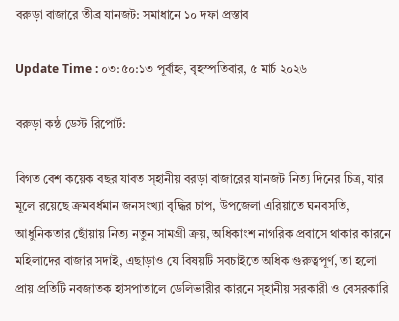বরুড়া বাজারে তীব্র যানজট: সমাধানে ১০ দফা প্রস্তাব

Update Time : ০৩:৫০:১৩ পূর্বাহ্ন, বৃহস্পতিবার, ৫ মার্চ ২০২৬

বরুড়া কন্ঠ ডেস্ট রিপোর্ট:

বিগত বেশ কয়েক বছর যাবত স্হানীয় বরড়া বাজারের যানজট নিত্য দিনের চিত্র, যার মূলে রয়েছে ক্রমবর্ধমান জনসংখ্যা বৃদ্ধির চাপ, উপজেলা এরিয়াতে ঘনবসতি, আধুনিকতার ছোঁয়ায় নিত্য নতুন সামগ্রী ক্রয়, অধিকাংশ নাগরিক প্রবাসে থাকার কারনে মহিলাদের বাজার সদাই, এছাড়াও যে বিষয়টি সবচাইতে অধিক গুরুত্বপূর্ণ, তা হলো প্রায় প্রতিটি নবজাতক হাসপাতালে ডেলিভারীর কারনে স্হানীয় সরকারী ও বেসরকারি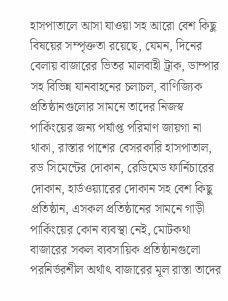হাসপাতালে আসা যাওয়া সহ আরো বেশ কিছু বিষয়ের সম্পৃক্ততা রয়েছে, যেমন, দিনের বেলায় বাজারের ভিতর মালবাহী ট্রাক, ডাম্পার সহ বিভিন্ন যানবাহনের চলাচল, বাণিজ্যিক প্রতিষ্ঠানগুলোর সামনে তাদের নিজস্ব পার্কিংয়ের জন্য পর্যাপ্ত পরিমাণ জায়গা না থাকা, রাস্তার পাশের বেসরকারি হাসপাতাল, রড সিমেন্টের দোকান, রেডিমেড ফার্নিচারের দোকান, হার্ডওয়্যারের দোকান সহ বেশ কিছু প্রতিষ্ঠান, এসকল প্রতিষ্ঠানের সামনে গাড়ী পার্কিংয়ের কোন ব্যবস্থা নেই, মোটকথা বাজারের সকল ব্যবসায়িক প্রতিষ্ঠানগুলো পরনির্ভরশীল অর্থাৎ বাজারের মূল রাস্তা তাদের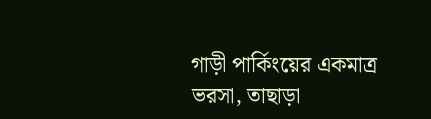গাড়ী পার্কিংয়ের একমাত্র ভরসা, তাছাড়া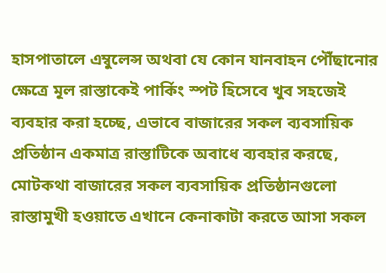হাসপাতালে এম্বুলেন্স অথবা যে কোন যানবাহন পৌঁছানোর ক্ষেত্রে মূল রাস্তাকেই পার্কিং স্পট হিসেবে খুব সহজেই ব্যবহার করা হচ্ছে, এভাবে বাজারের সকল ব্যবসায়িক প্রতিষ্ঠান একমাত্র রাস্তাটিকে অবাধে ব্যবহার করছে, মোটকথা বাজারের সকল ব্যবসায়িক প্রতিষ্ঠানগুলো রাস্তামুখী হওয়াতে এখানে কেনাকাটা করতে আসা সকল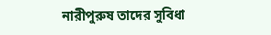নারীপুরুষ তাদের সুবিধা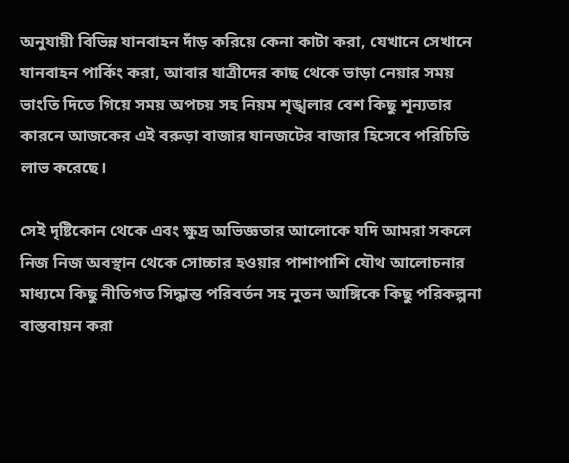অনুযায়ী বিভিন্ন যানবাহন দাঁড় করিয়ে কেনা কাটা করা, যেখানে সেখানে যানবাহন পার্কিং করা, আবার যাত্রীদের কাছ থেকে ভাড়া নেয়ার সময় ভাংতি দিতে গিয়ে সময় অপচয় সহ নিয়ম শৃঙ্খলার বেশ কিছু শূন্যতার কারনে আজকের এই বরুড়া বাজার যানজটের বাজার হিসেবে পরিচিতি লাভ করেছে।

সেই দৃষ্টিকোন থেকে এবং ক্ষুদ্র অভিজ্ঞতার আলোকে যদি আমরা সকলে নিজ নিজ অবস্থান থেকে সোচ্চার হওয়ার পাশাপাশি যৌথ আলোচনার মাধ্যমে কিছু নীতিগত সিদ্ধান্ত পরিবর্তন সহ নুতন আঙ্গিকে কিছু পরিকল্পনা বাস্তবায়ন করা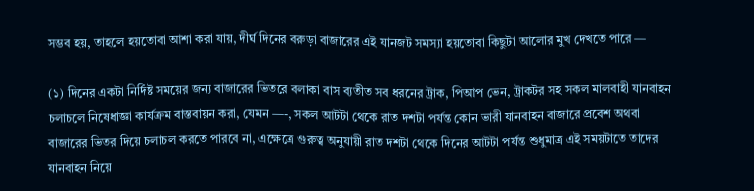সম্ভব হয়, তাহলে হয়তোবা আশা করা যায়, দীর্ঘ দিনের বরুড়া বাজারের এই যানজট সমস্যা হয়তোবা কিছুটা আলোর মুখ দেখতে পারে —

(১) দিনের একটা নির্দিষ্ট সময়ের জন্য বাজারের ভিতরে বলাকা বাস ব্যতীত সব ধরনের ট্রাক, পিআপ ভেন, ট্রাকটর সহ সকল মালবাহী যানবাহন চলাচলে নিষেধাজ্ঞা কার্যক্রম বাস্তবায়ন করা, যেমন —-, সকল আটটা থেকে রাত দশটা পর্যন্ত কোন ভারী যানবাহন বাজারে প্রবেশ অথবা বাজারের ভিতর দিয়ে চলাচল করতে পারবে না, এক্ষেত্রে গুরুত্ব অনুযায়ী রাত দশটা থেকে দিনের আটটা পর্যন্ত শুধুমাত্র এই সময়টাতে তাদের যানবাহন নিয়ে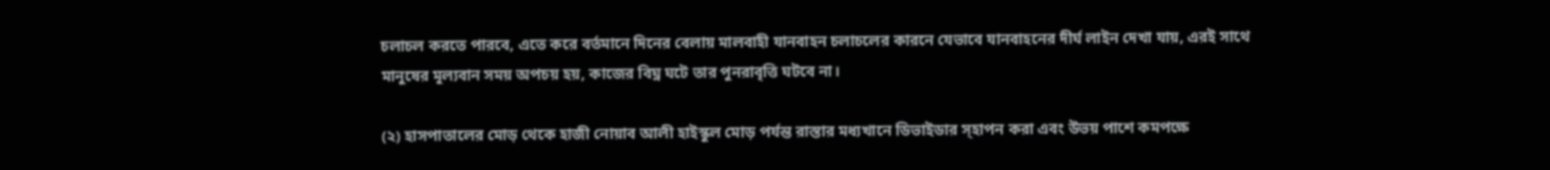চলাচল করতে পারবে, এতে করে বর্তমানে দিনের বেলায় মালবাহী যানবাহন চলাচলের কারনে যেভাবে যানবাহনের দীর্ঘ লাইন দেখা যায়, এরই সাথে মানুষের মূল্যবান সময় অপচয় হয়, কাজের বিঘ্ন ঘটে তার পুনরাবৃত্তি ঘটবে না।

(২) হাসপাতালের মোড় থেকে হাজী নোয়াব আলী হাইস্কুল মোড় পর্যন্ত রাস্তার মধ্যখানে ডিভাইডার স্হাপন করা এবং উভয় পাশে কমপক্ষে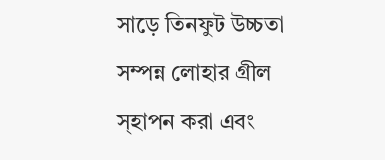সাড়ে তিনফুট উচ্চতা সম্পন্ন লোহার গ্রীল স্হাপন করা এবং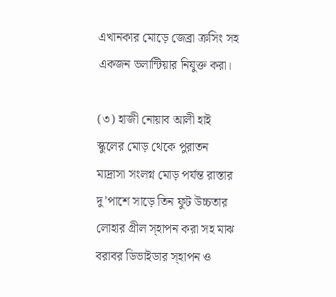এখানকার মোড়ে জেব্রা ক্রসিং সহ একজন ভলান্টিয়ার নিযুক্ত করা।

(৩) হাজী নোয়াব আলী হাই স্কুলের মোড় থেকে পুরাতন মাদ্রাসা সংলগ্ন মোড় পর্যন্ত রাস্তার দু’পাশে সাড়ে তিন ফুট উচ্চতার লোহার গ্রীল স্হাপন করা সহ মাঝ বরাবর ডিভাইডার স্হাপন ও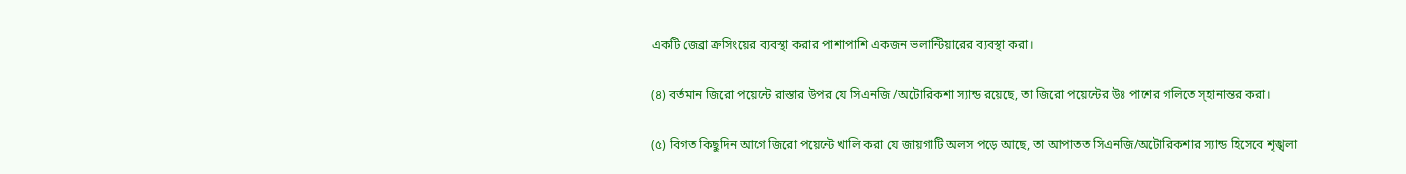একটি জেব্রা ক্রসিংয়ের ব্যবস্থা করার পাশাপাশি একজন ভলান্টিয়ারের ব্যবস্থা করা।

(৪) বর্তমান জিরো পয়েন্টে রাস্তার উপর যে সিএনজি /অটোরিকশা স্যান্ড রয়েছে, তা জিরো পয়েন্টের উঃ পাশের গলিতে স্হানান্তর করা।

(৫) বিগত কিছুদিন আগে জিরো পয়েন্টে খালি করা যে জায়গাটি অলস পড়ে আছে, তা আপাতত সিএনজি/অটোরিকশার স্যান্ড হিসেবে শৃঙ্খলা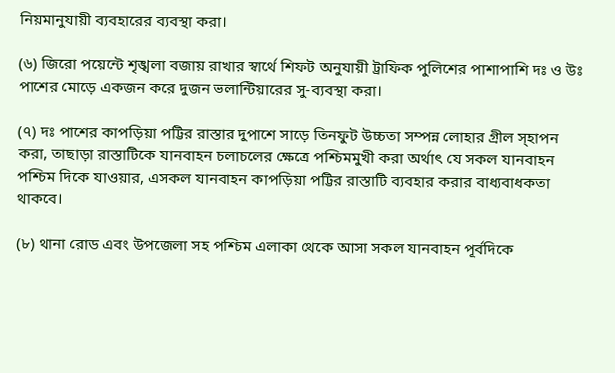নিয়মানুযায়ী ব্যবহারের ব্যবস্থা করা।

(৬) জিরো পয়েন্টে শৃঙ্খলা বজায় রাখার স্বার্থে শিফট অনুযায়ী ট্রাফিক পুলিশের পাশাপাশি দঃ ও উঃ পাশের মোড়ে একজন করে দুজন ভলান্টিয়ারের সু-ব্যবস্থা করা।

(৭) দঃ পাশের কাপড়িয়া পট্টির রাস্তার দুপাশে সাড়ে তিনফুট উচ্চতা সম্পন্ন লোহার গ্রীল স্হাপন করা, তাছাড়া রাস্তাটিকে যানবাহন চলাচলের ক্ষেত্রে পশ্চিমমুখী করা অর্থাৎ যে সকল যানবাহন পশ্চিম দিকে যাওয়ার, এসকল যানবাহন কাপড়িয়া পট্টির রাস্তাটি ব্যবহার করার বাধ্যবাধকতা থাকবে।

(৮) থানা রোড এবং উপজেলা সহ পশ্চিম এলাকা থেকে আসা সকল যানবাহন পূর্বদিকে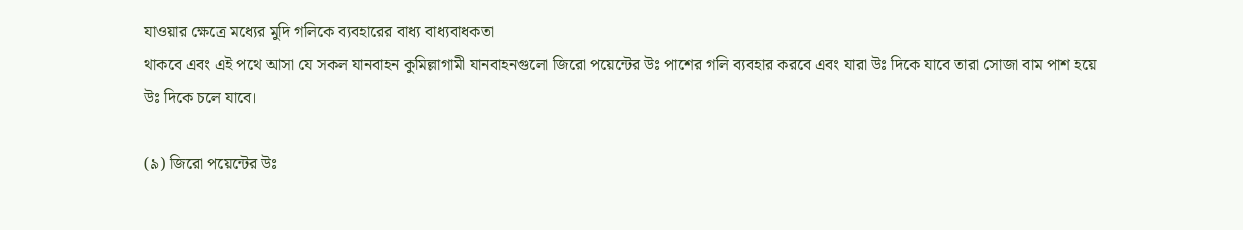যাওয়ার ক্ষেত্রে মধ্যের মুদি গলিকে ব্যবহারের বাধ্য বাধ্যবাধকতা
থাকবে এবং এই পথে আসা যে সকল যানবাহন কুমিল্লাগামী যানবাহনগুলো জিরো পয়েন্টের উঃ পাশের গলি ব্যবহার করবে এবং যারা উঃ দিকে যাবে তারা সোজা বাম পাশ হয়ে উঃ দিকে চলে যাবে।

(৯) জিরো পয়েন্টের উঃ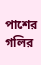পাশের গলির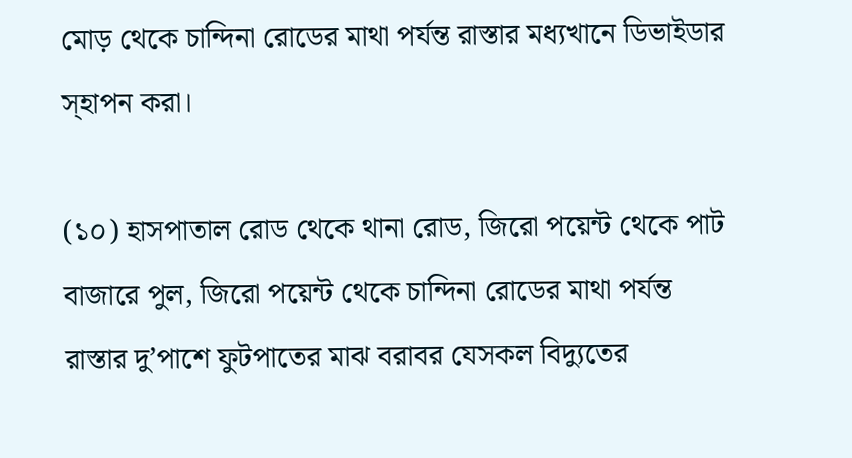মোড় থেকে চান্দিনা রোডের মাথা পর্যন্ত রাস্তার মধ্যখানে ডিভাইডার স্হাপন করা।

(১০) হাসপাতাল রোড থেকে থানা রোড, জিরো পয়েন্ট থেকে পাট বাজারে পুল, জিরো পয়েন্ট থেকে চান্দিনা রোডের মাথা পর্যন্ত রাস্তার দু’পাশে ফুটপাতের মাঝ বরাবর যেসকল বিদ্যুতের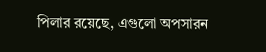পিলার রয়েছে, এগুলো অপসারন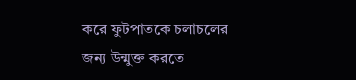করে ফুটপাতকে চলাচলের জন্য উন্মুক্ত করতে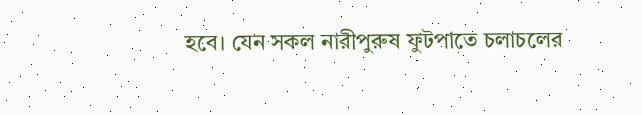হবে। যেন সকল নারীপুরুষ ফুটপাতে চলাচলের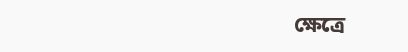ক্ষেত্রে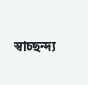স্বাচ্ছন্দ্য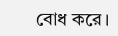বোধ করে।